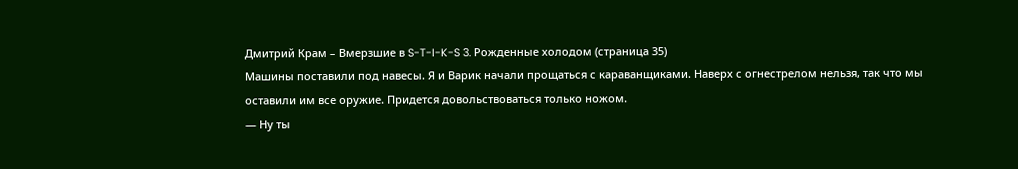Дмитрий Крам – Вмерзшие в S-T-I-K-S 3. Рожденные холодом (страница 35)
Машины поставили под навесы. Я и Варик начали прощаться с караванщиками. Наверх с огнестрелом нельзя, так что мы оставили им все оружие. Придется довольствоваться только ножом.
— Ну ты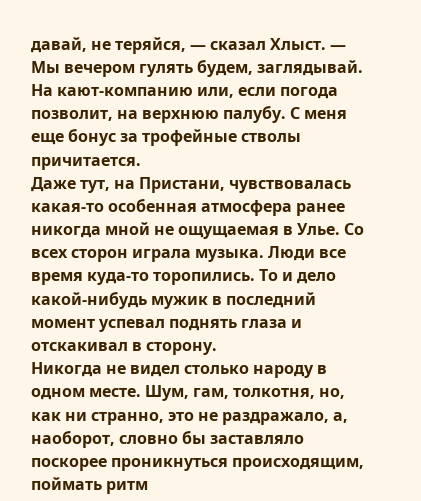давай, не теряйся, — сказал Хлыст. — Мы вечером гулять будем, заглядывай. На кают-компанию или, если погода позволит, на верхнюю палубу. С меня еще бонус за трофейные стволы причитается.
Даже тут, на Пристани, чувствовалась какая-то особенная атмосфера ранее никогда мной не ощущаемая в Улье. Со всех сторон играла музыка. Люди все время куда-то торопились. То и дело какой-нибудь мужик в последний момент успевал поднять глаза и отскакивал в сторону.
Никогда не видел столько народу в одном месте. Шум, гам, толкотня, но, как ни странно, это не раздражало, а, наоборот, словно бы заставляло поскорее проникнуться происходящим, поймать ритм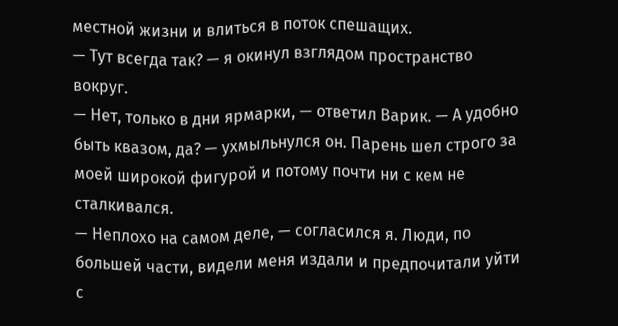местной жизни и влиться в поток спешащих.
— Тут всегда так? — я окинул взглядом пространство вокруг.
— Нет, только в дни ярмарки, — ответил Варик. — А удобно быть квазом, да? — ухмыльнулся он. Парень шел строго за моей широкой фигурой и потому почти ни с кем не сталкивался.
— Неплохо на самом деле, — согласился я. Люди, по большей части, видели меня издали и предпочитали уйти с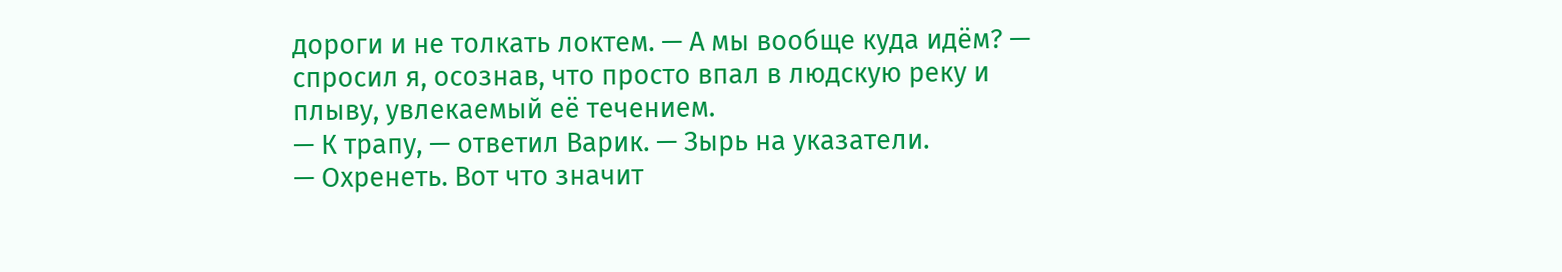дороги и не толкать локтем. — А мы вообще куда идём? — спросил я, осознав, что просто впал в людскую реку и плыву, увлекаемый её течением.
— К трапу, — ответил Варик. — Зырь на указатели.
— Охренеть. Вот что значит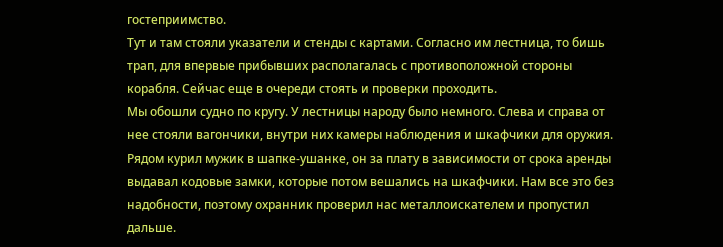гостеприимство.
Тут и там стояли указатели и стенды с картами. Согласно им лестница, то бишь трап, для впервые прибывших располагалась с противоположной стороны корабля. Сейчас еще в очереди стоять и проверки проходить.
Мы обошли судно по кругу. У лестницы народу было немного. Слева и справа от нее стояли вагончики, внутри них камеры наблюдения и шкафчики для оружия. Рядом курил мужик в шапке-ушанке, он за плату в зависимости от срока аренды выдавал кодовые замки, которые потом вешались на шкафчики. Нам все это без надобности, поэтому охранник проверил нас металлоискателем и пропустил дальше.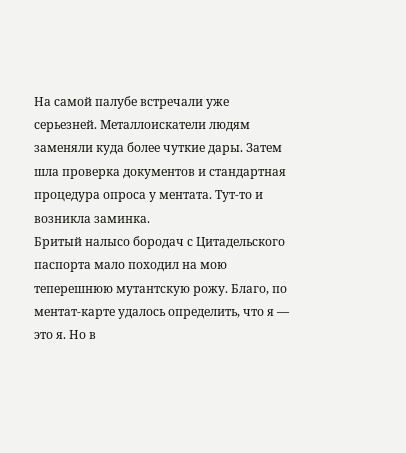На самой палубе встречали уже серьезней. Металлоискатели людям заменяли куда более чуткие дары. Затем шла проверка документов и стандартная процедура опроса у ментата. Тут-то и возникла заминка.
Бритый налысо бородач с Цитадельского паспорта мало походил на мою теперешнюю мутантскую рожу. Благо, по ментат-карте удалось определить, что я — это я. Но в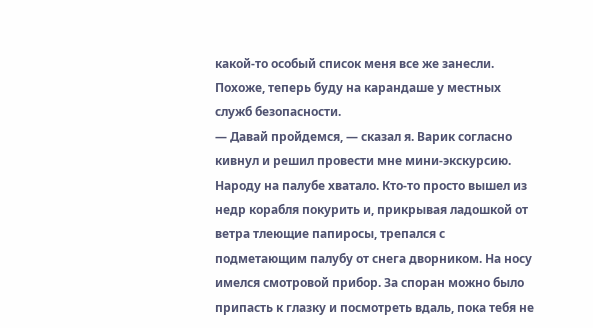какой-то особый список меня все же занесли. Похоже, теперь буду на карандаше у местных служб безопасности.
— Давай пройдемся, — сказал я. Варик согласно кивнул и решил провести мне мини-экскурсию.
Народу на палубе хватало. Кто-то просто вышел из недр корабля покурить и, прикрывая ладошкой от ветра тлеющие папиросы, трепался с подметающим палубу от снега дворником. На носу имелся смотровой прибор. За споран можно было припасть к глазку и посмотреть вдаль, пока тебя не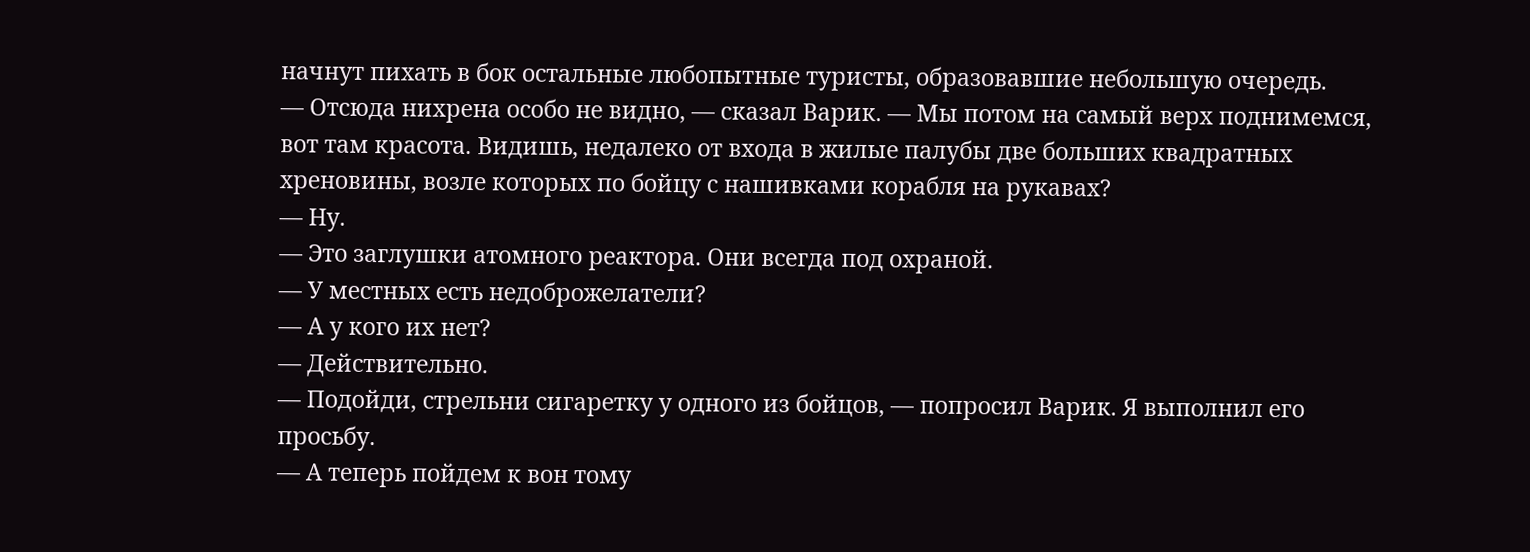начнут пихать в бок остальные любопытные туристы, образовавшие небольшую очередь.
— Отсюда нихрена особо не видно, — сказал Варик. — Мы потом на самый верх поднимемся, вот там красота. Видишь, недалеко от входа в жилые палубы две больших квадратных хреновины, возле которых по бойцу с нашивками корабля на рукавах?
— Ну.
— Это заглушки атомного реактора. Они всегда под охраной.
— У местных есть недоброжелатели?
— А у кого их нет?
— Действительно.
— Подойди, стрельни сигаретку у одного из бойцов, — попросил Варик. Я выполнил его просьбу.
— А теперь пойдем к вон тому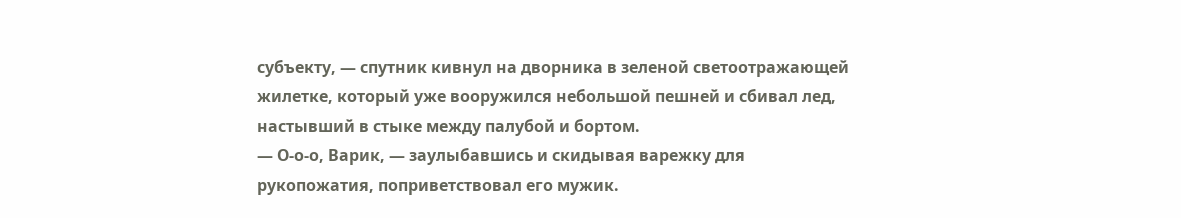субъекту, — спутник кивнул на дворника в зеленой светоотражающей жилетке, который уже вооружился небольшой пешней и сбивал лед, настывший в стыке между палубой и бортом.
— О-о-о, Варик, — заулыбавшись и скидывая варежку для рукопожатия, поприветствовал его мужик.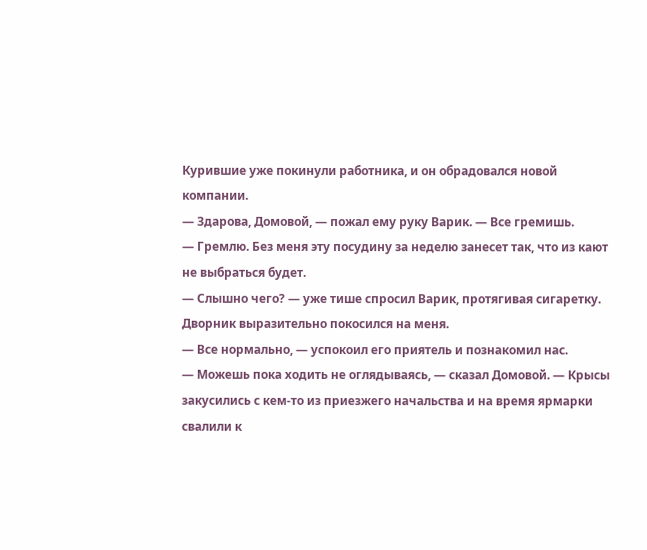Курившие уже покинули работника, и он обрадовался новой компании.
— Здарова, Домовой, — пожал ему руку Варик. — Все гремишь.
— Гремлю. Без меня эту посудину за неделю занесет так, что из кают не выбраться будет.
— Слышно чего? — уже тише спросил Варик, протягивая сигаретку. Дворник выразительно покосился на меня.
— Все нормально, — успокоил его приятель и познакомил нас.
— Можешь пока ходить не оглядываясь, — сказал Домовой. — Крысы закусились с кем-то из приезжего начальства и на время ярмарки свалили к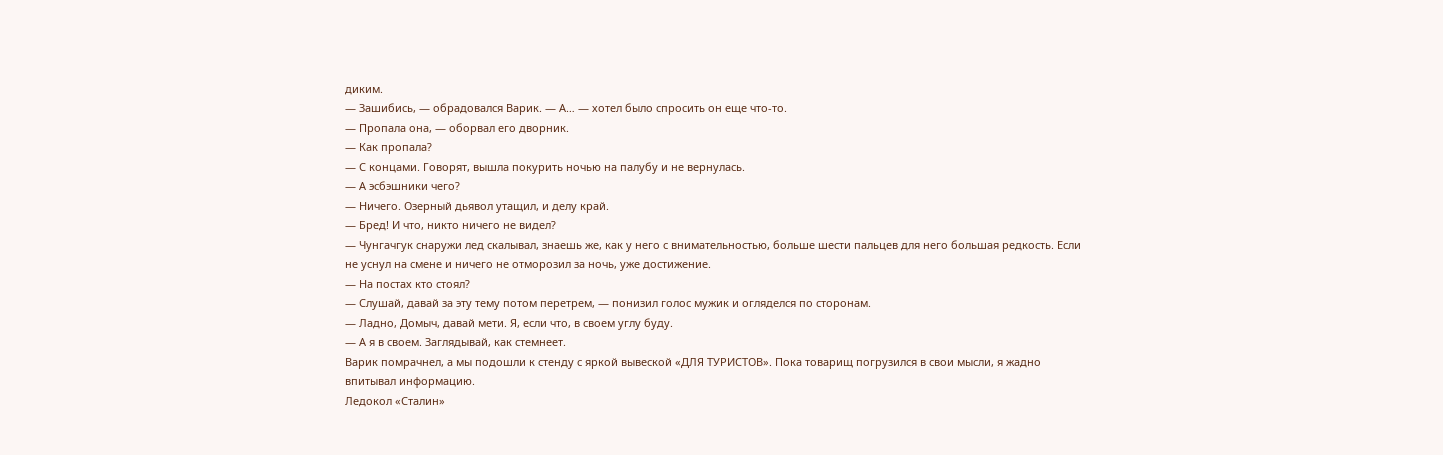диким.
— Зашибись, — обрадовался Варик. — А… — хотел было спросить он еще что-то.
— Пропала она, — оборвал его дворник.
— Как пропала?
— С концами. Говорят, вышла покурить ночью на палубу и не вернулась.
— А эсбэшники чего?
— Ничего. Озерный дьявол утащил, и делу край.
— Бред! И что, никто ничего не видел?
— Чунгачгук снаружи лед скалывал, знаешь же, как у него с внимательностью, больше шести пальцев для него большая редкость. Если не уснул на смене и ничего не отморозил за ночь, уже достижение.
— На постах кто стоял?
— Слушай, давай за эту тему потом перетрем, — понизил голос мужик и огляделся по сторонам.
— Ладно, Домыч, давай мети. Я, если что, в своем углу буду.
— А я в своем. Заглядывай, как стемнеет.
Варик помрачнел, а мы подошли к стенду с яркой вывеской «ДЛЯ ТУРИСТОВ». Пока товарищ погрузился в свои мысли, я жадно впитывал информацию.
Ледокол «Сталин»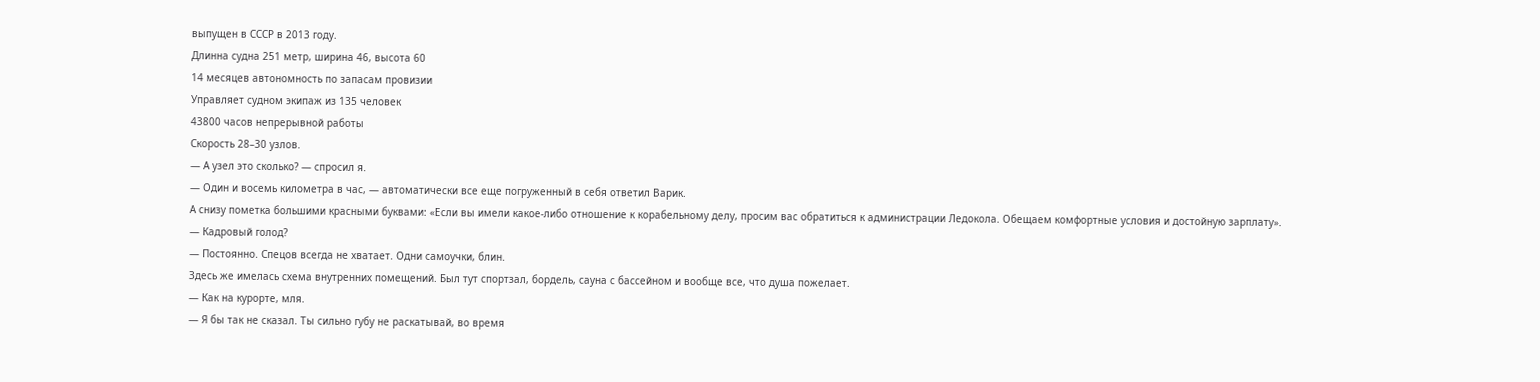выпущен в СССР в 2013 году.
Длинна судна 251 метр, ширина 46, высота 60
14 месяцев автономность по запасам провизии
Управляет судном экипаж из 135 человек
43800 часов непрерывной работы
Скорость 28–30 узлов.
— А узел это сколько? — спросил я.
— Один и восемь километра в час, — автоматически все еще погруженный в себя ответил Варик.
А снизу пометка большими красными буквами: «Если вы имели какое-либо отношение к корабельному делу, просим вас обратиться к администрации Ледокола. Обещаем комфортные условия и достойную зарплату».
— Кадровый голод?
— Постоянно. Спецов всегда не хватает. Одни самоучки, блин.
Здесь же имелась схема внутренних помещений. Был тут спортзал, бордель, сауна с бассейном и вообще все, что душа пожелает.
— Как на курорте, мля.
— Я бы так не сказал. Ты сильно губу не раскатывай, во время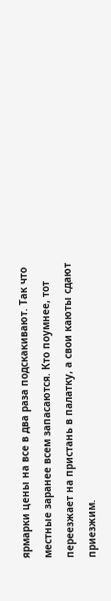ярмарки цены на все в два раза подскакивают. Так что местные заранее всем запасаются. Кто поумнее, тот переезжает на пристань в палатку, а свои каюты сдают приезжим.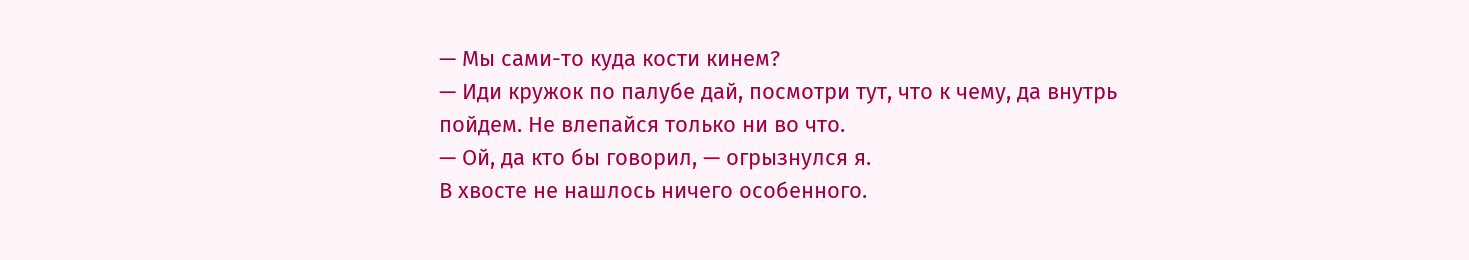— Мы сами-то куда кости кинем?
— Иди кружок по палубе дай, посмотри тут, что к чему, да внутрь пойдем. Не влепайся только ни во что.
— Ой, да кто бы говорил, — огрызнулся я.
В хвосте не нашлось ничего особенного.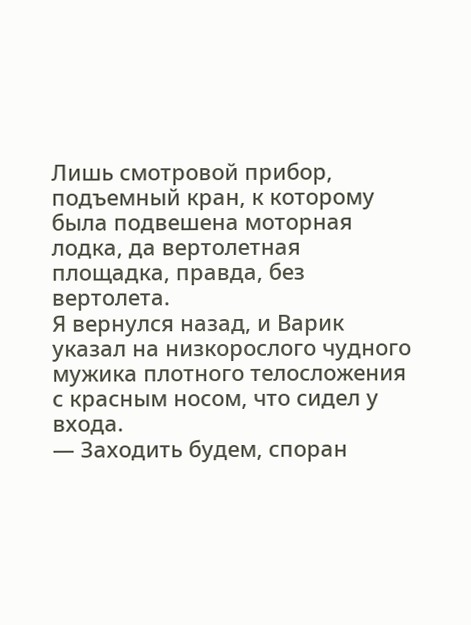Лишь смотровой прибор, подъемный кран, к которому была подвешена моторная лодка, да вертолетная площадка, правда, без вертолета.
Я вернулся назад, и Варик указал на низкорослого чудного мужика плотного телосложения с красным носом, что сидел у входа.
— Заходить будем, споран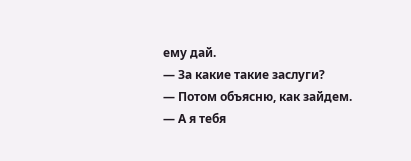ему дай.
— За какие такие заслуги?
— Потом объясню, как зайдем.
— А я тебя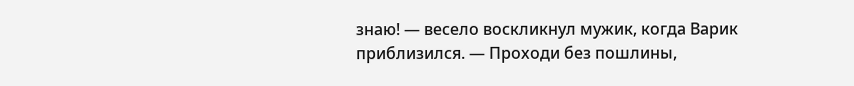знаю! — весело воскликнул мужик, когда Варик приблизился. — Проходи без пошлины,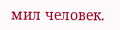мил человек.